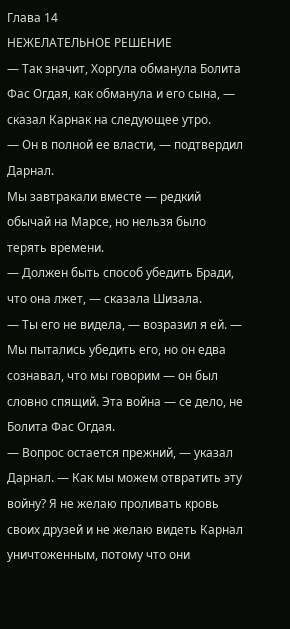Глава 14
НЕЖЕЛАТЕЛЬНОЕ РЕШЕНИЕ
— Так значит, Хоргула обманула Болита Фас Огдая, как обманула и его сына, — сказал Карнак на следующее утро.
— Он в полной ее власти, — подтвердил Дарнал.
Мы завтракали вместе — редкий обычай на Марсе, но нельзя было терять времени.
— Должен быть способ убедить Бради, что она лжет, — сказала Шизала.
— Ты его не видела, — возразил я ей. — Мы пытались убедить его, но он едва сознавал, что мы говорим — он был словно спящий. Эта война — се дело, не Болита Фас Огдая.
— Вопрос остается прежний, — указал Дарнал. — Как мы можем отвратить эту войну? Я не желаю проливать кровь своих друзей и не желаю видеть Карнал уничтоженным, потому что они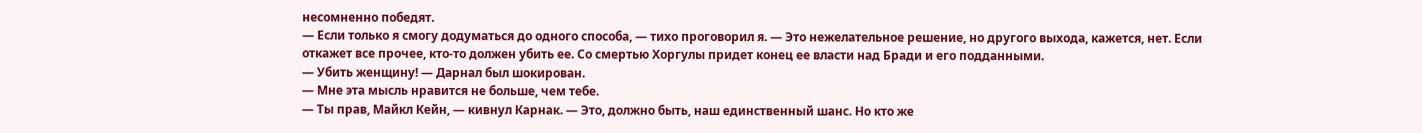несомненно победят.
— Если только я смогу додуматься до одного способа, — тихо проговорил я. — Это нежелательное решение, но другого выхода, кажется, нет. Если откажет все прочее, кто-то должен убить ее. Со смертью Хоргулы придет конец ее власти над Бради и его подданными.
— Убить женщину! — Дарнал был шокирован.
— Мне эта мысль нравится не больше, чем тебе.
— Ты прав, Майкл Кейн, — кивнул Карнак. — Это, должно быть, наш единственный шанс. Но кто же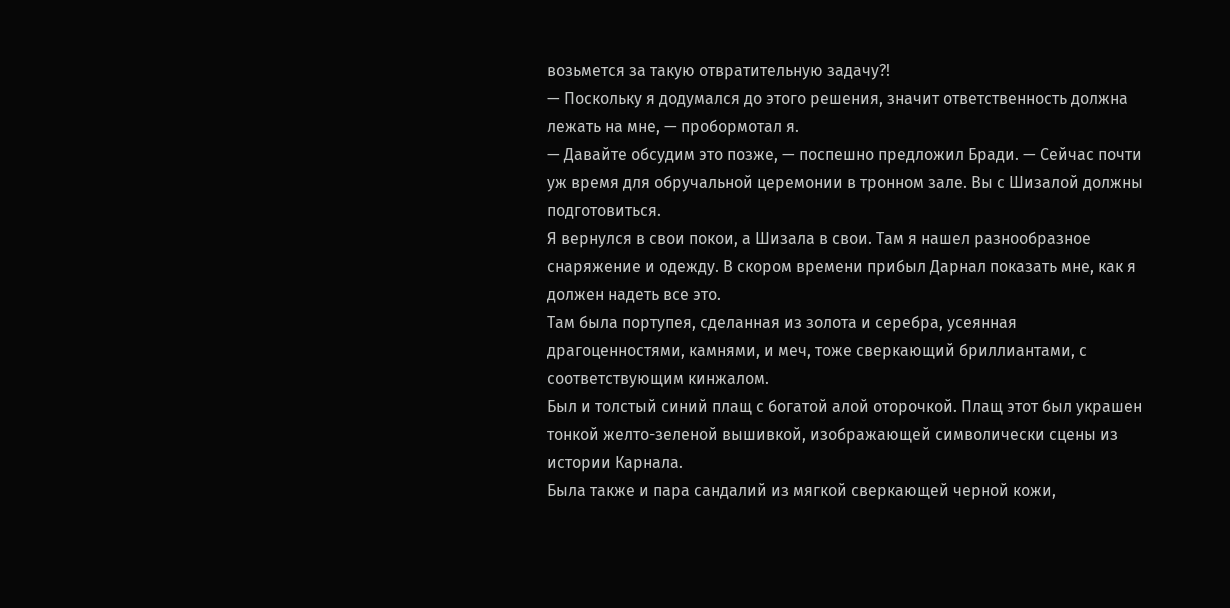возьмется за такую отвратительную задачу?!
— Поскольку я додумался до этого решения, значит ответственность должна лежать на мне, — пробормотал я.
— Давайте обсудим это позже, — поспешно предложил Бради. — Сейчас почти уж время для обручальной церемонии в тронном зале. Вы с Шизалой должны подготовиться.
Я вернулся в свои покои, а Шизала в свои. Там я нашел разнообразное снаряжение и одежду. В скором времени прибыл Дарнал показать мне, как я должен надеть все это.
Там была портупея, сделанная из золота и серебра, усеянная драгоценностями, камнями, и меч, тоже сверкающий бриллиантами, с соответствующим кинжалом.
Был и толстый синий плащ с богатой алой оторочкой. Плащ этот был украшен тонкой желто-зеленой вышивкой, изображающей символически сцены из истории Карнала.
Была также и пара сандалий из мягкой сверкающей черной кожи,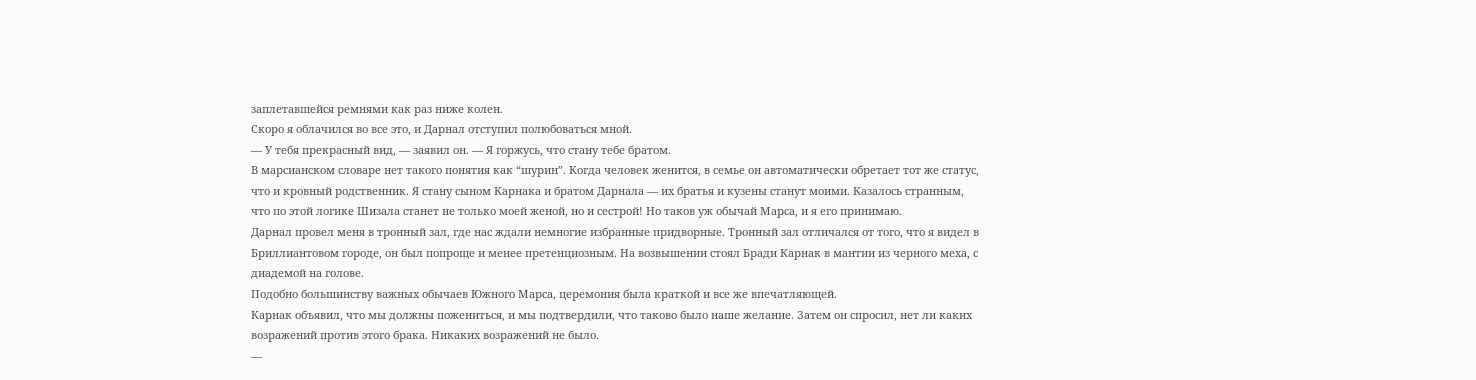заплетавшейся ремнями как раз ниже колен.
Скоро я облачился во все это, и Дарнал отступил полюбоваться мной.
— У тебя прекрасный вид, — заявил он. — Я горжусь, что стану тебе братом.
В марсианском словаре нет такого понятия как “шурин”. Когда человек женится, в семье он автоматически обретает тот же статус, что и кровный родственник. Я стану сыном Карнака и братом Дарнала — их братья и кузены станут моими. Казалось странным, что по этой логике Шизала станет не только моей женой, но и сестрой! Но таков уж обычай Марса, и я его принимаю.
Дарнал провел меня в тронный зал, где нас ждали немногие избранные придворные. Тронный зал отличался от того, что я видел в Бриллиантовом городе, он был попроще и менее претенциозным. На возвышении стоял Бради Карнак в мантии из черного меха, с диадемой на голове.
Подобно большинству важных обычаев Южного Марса, церемония была краткой и все же впечатляющей.
Карнак объявил, что мы должны пожениться, и мы подтвердили, что таково было наше желание. Затем он спросил, нет ли каких возражений против этого брака. Никаких возражений не было.
—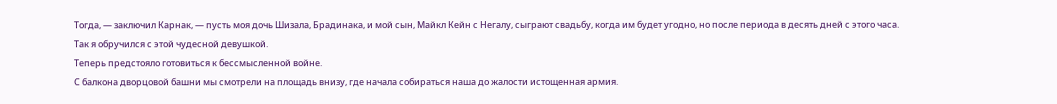Тогда, — заключил Карнак, — пусть моя дочь Шизала, Брадинака, и мой сын, Майкл Кейн с Негалу, сыграют свадьбу, когда им будет угодно, но после периода в десять дней с этого часа.
Так я обручился с этой чудесной девушкой.
Теперь предстояло готовиться к бессмысленной войне.
С балкона дворцовой башни мы смотрели на площадь внизу, где начала собираться наша до жалости истощенная армия.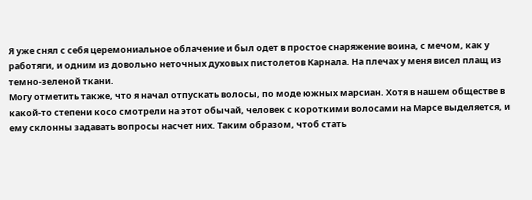Я уже снял с себя церемониальное облачение и был одет в простое снаряжение воина, с мечом, как у работяги, и одним из довольно неточных духовых пистолетов Карнала. На плечах у меня висел плащ из темно-зеленой ткани.
Могу отметить также, что я начал отпускать волосы, по моде южных марсиан. Хотя в нашем обществе в какой-то степени косо смотрели на этот обычай, человек с короткими волосами на Марсе выделяется, и ему склонны задавать вопросы насчет них. Таким образом, чтоб стать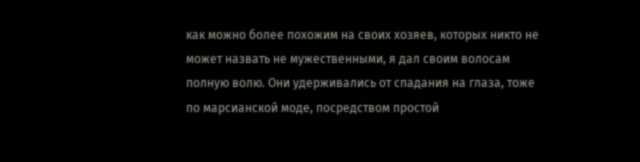как можно более похожим на своих хозяев, которых никто не может назвать не мужественными, я дал своим волосам полную волю. Они удерживались от спадания на глаза, тоже по марсианской моде, посредством простой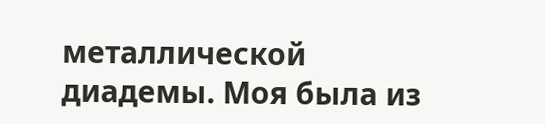металлической диадемы. Моя была из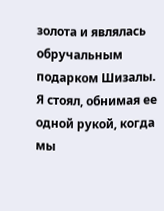золота и являлась обручальным подарком Шизалы. Я стоял, обнимая ее одной рукой, когда мы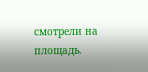смотрели на площадь.